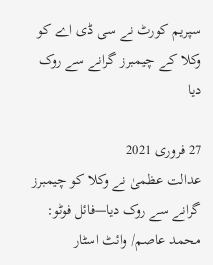سپریم کورٹ نے سی ڈی اے کو وکلا کے چیمبرز گرانے سے روک دیا

27 فروری 2021
عدالت عظمیٰ نے وکلا کو چیمبرز گرانے سے روک دیا—فائل فوٹو: محمد عاصم/ وائٹ اسٹار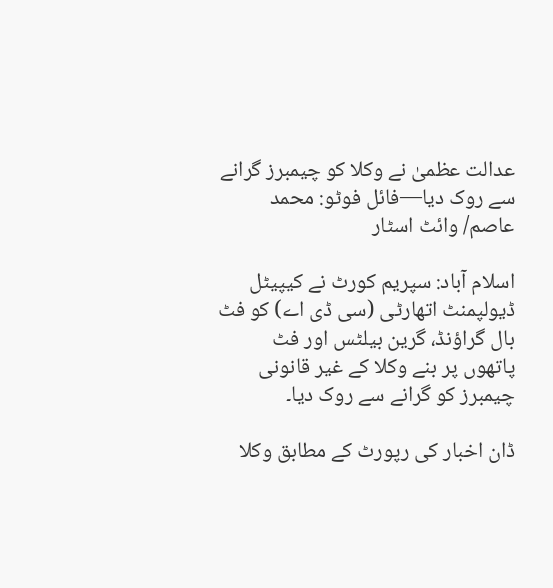عدالت عظمیٰ نے وکلا کو چیمبرز گرانے سے روک دیا—فائل فوٹو: محمد عاصم/ وائٹ اسٹار

اسلام آباد: سپریم کورٹ نے کیپیٹل ڈیولپمنٹ اتھارٹی (سی ڈی اے) کو فٹ بال گراؤنڈ، گرین بیلٹس اور فٹ پاتھوں پر بنے وکلا کے غیر قانونی چیمبرز کو گرانے سے روک دیا۔

ڈان اخبار کی رپورٹ کے مطابق وکلا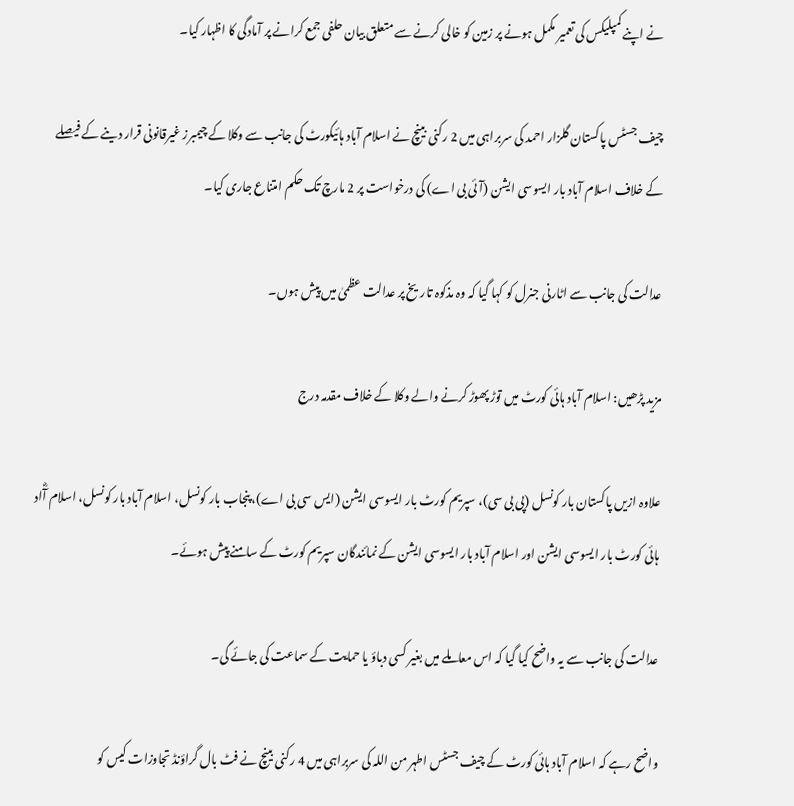نے اپنے کمپلیکس کی تعمیر مکمل ہونے پر زمین کو خالی کرنے سے متعلق بیان حلفی جمع کرانے پر آمادگی کا اظہار کیا۔

چیف جسٹس پاکستان گلزار احمد کی سربراہی میں 2 رکنی بینچ نے اسلام آباد ہائیکورٹ کی جانب سے وکلا کے چیمبرز غیرقانونی قرار دینے کے فیصلے کے خلاف اسلام آباد بار ایسوسی ایشن (آئی بی اے) کی درخواست پر 2 مارچ تک حکم امتناع جاری کیا۔

عدالت کی جانب سے اٹارنی جنرل کو کہا گیا کہ وہ مذکوہ تاریخ پر عدالت عظمیٰ میں پیش ہوں۔

مزید پڑھیں: اسلام آباد ہائی کورٹ میں توڑ پھوڑ کرنے والے وکلا کے خلاف مقدمہ درج

علاوہ ازیں پاکستان بار کونسل (پی بی سی)، سپریم کورٹ بار ایسوسی ایشن (ایس سی بی اے)، پنجاب بار کونسل، اسلام آباد بار کونسل، اسلام آؓاد ہائی کورٹ بار ایسوسی ایشن اور اسلام آباد بار ایسوسی ایشن کے نمائندگان سپریم کورٹ کے سامنے پیش ہوئے۔

عدالت کی جانب سے یہ واضح کیا گیا کہ اس معاملے میں بغیر کسی دباؤ یا حمایت کے سماعت کی جائے گی۔

واضح رہے کہ اسلام آباد ہائی کورٹ کے چیف جسٹس اطہر من اللہ کی سربراہی میں 4 رکنی بینچ نے فٹ بال گراؤنڈ تجاوزات کیس کو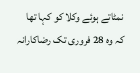نمٹاتے ہوئے وکلا کو کہا تھا کہ وہ 28 فروری تک رضاکارانہ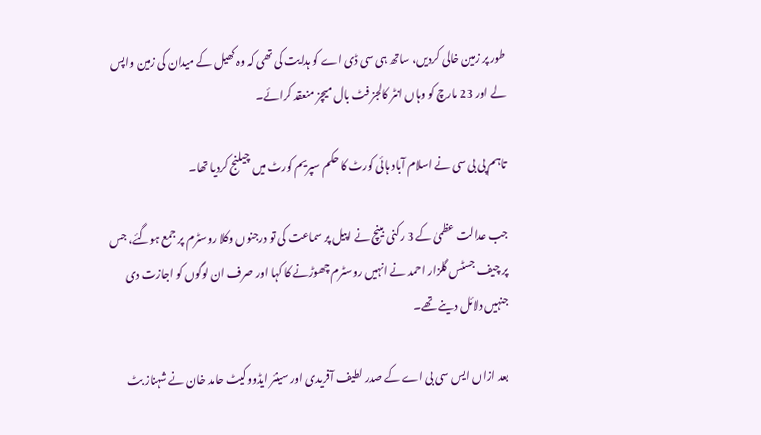طور پر زمین خالی کردیں، ساتھ ہی سی ڈی اے کو ہدایت کی تھی کہ وہ کھیل کے میدان کی زمین واپس لے اور 23 مارچ کو وہاں انٹر کالجز فٹ بال میچز منعقد کرائے۔

تاہم پی بی سی نے اسلام آباد ہائی کورٹ کا حکم سپریم کورٹ میں چیلنج کردیا تھا۔

جب عدالت عظمیٰ کے 3 رکنی بینچ نے اپیل پر سماعت کی تو درجنوں وکلا روسٹرم پر جمع ہوگئے، جس پر چیف جسٹس گلزار احمد نے انہیں روسٹرم چھوڑنے کا کہا اور صرف ان لوگوں کو اجازت دی جنہیں دلائل دینے تھے۔

بعد ازاں ایس سی بی اے کے صدر لطیف آفریدی اور سینئر ایڈووکیٹ حامد خان نے شہناز بٹ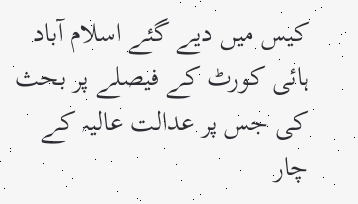کیس میں دیے گئے اسلام آباد ہائی کورٹ کے فیصلے پر بحث کی جس پر عدالت عالیہ کے چار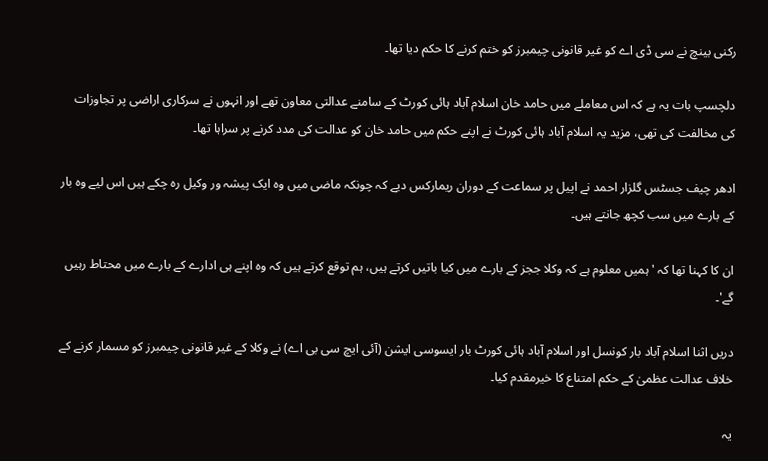رکنی بینچ نے سی ڈی اے کو غیر قانونی چیمبرز کو ختم کرنے کا حکم دیا تھا۔

دلچسپ بات یہ ہے کہ اس معاملے میں حامد خان اسلام آباد ہائی کورٹ کے سامنے عدالتی معاون تھے اور انہوں نے سرکاری اراضی پر تجاوزات کی مخالفت کی تھی، مزید یہ اسلام آباد ہائی کورٹ نے اپنے حکم میں حامد خان کو عدالت کی مدد کرنے پر سراہا تھا۔

ادھر چیف جسٹس گلزار احمد نے اپیل پر سماعت کے دوران ریمارکس دیے کہ چونکہ ماضی میں وہ ایک پیشہ ور وکیل رہ چکے ہیں اس لیے وہ بار کے بارے میں سب کچھ جانتے ہیں۔

ان کا کہنا تھا کہ 'ہمیں معلوم ہے کہ وکلا ججز کے بارے میں کیا باتیں کرتے ہیں، ہم توقع کرتے ہیں کہ وہ اپنے ہی ادارے کے بارے میں محتاط رہیں گے'۔

دریں اثنا اسلام آباد بار کونسل اور اسلام آباد ہائی کورٹ بار ایسوسی ایشن (آئی ایچ سی بی اے) نے وکلا کے غیر قانونی چیمبرز کو مسمار کرنے کے خلاف عدالت عظمیٰ کے حکم امتناع کا خیرمقدم کیا۔

یہ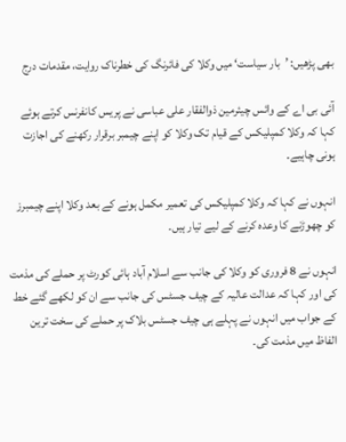بھی پڑھیں: ’بار سیاست‘ میں وکلا کی فائرنگ کی خطرناک روایت، مقدمات درج

آئی بی اے کے وائس چیئرمین ذوالفقار علی عباسی نے پریس کانفرنس کرتے ہوئے کہا کہ وکلا کمپلیکس کے قیام تک وکلا کو اپنے چیمبر برقرار رکھنے کی اجازت ہونی چاہیے۔

انہوں نے کہا کہ وکلا کمپلیکس کی تعمیر مکمل ہونے کے بعد وکلا اپنے چیمبرز کو چھوڑنے کا وعدہ کرنے کے لیے تیار ہیں۔

انہوں نے 8 فروری کو وکلا کی جانب سے اسلام آباد ہائی کورٹ پر حملے کی مذمت کی اور کہا کہ عدالت عالیہ کے چیف جسٹس کی جانب سے ان کو لکھے گئے خط کے جواب میں انہوں نے پہلے ہی چیف جسٹس بلاک پر حملے کی سخت ترین الفاظ میں مذمت کی۔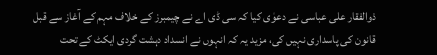ذوالفقار علی عباسی نے دعوٰی کیا کہ سی ڈی اے نے چیمبرز کے خلاف مہم کے آغاز سے قبل قانون کی پاسداری نہیں کی، مزید یہ کہ انہوں نے انسداد دہشت گردی ایکٹ کے تحت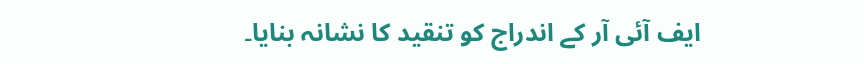ایف آئی آر کے اندراج کو تنقید کا نشانہ بنایا۔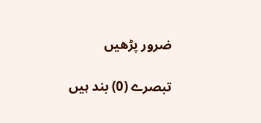ضرور پڑھیں

تبصرے (0) بند ہیں